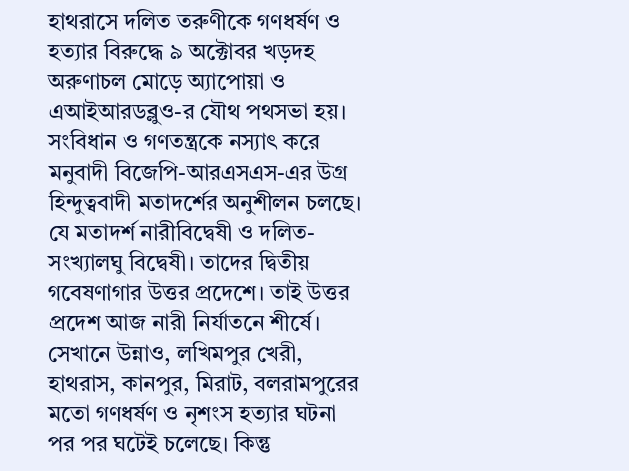হাথরাসে দলিত তরুণীকে গণধর্ষণ ও হত্যার বিরুদ্ধে ৯ অক্টোবর খড়দহ অরুণাচল মোড়ে অ্যাপোয়া ও এআইআরডব্লুও-র যৌথ পথসভা হয়।
সংবিধান ও গণতন্ত্রকে নস্যাৎ করে মনুবাদী বিজেপি-আরএসএস-এর উগ্র হিন্দুত্ববাদী মতাদর্শের অনুশীলন চলছে। যে মতাদর্শ নারীবিদ্বেষী ও দলিত-সংখ্যালঘু বিদ্বেষী। তাদের দ্বিতীয় গবেষণাগার উত্তর প্রদেশে। তাই উত্তর প্রদেশ আজ নারী নির্যাতনে শীর্ষে। সেখানে উন্নাও, লখিমপুর খেরী, হাথরাস, কানপুর, মিরাট, বলরামপুরের মতো গণধর্ষণ ও নৃশংস হত্যার ঘটনা পর পর ঘটেই চলেছে। কিন্তু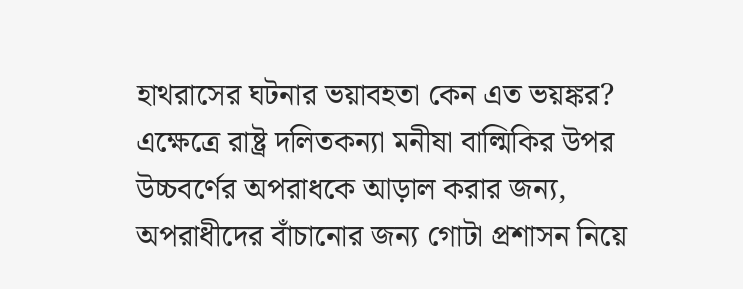হাথরাসের ঘটনার ভয়াবহতা কেন এত ভয়ঙ্কর? এক্ষেত্রে রাষ্ট্র দলিতকন্যা মনীষা বাল্মিকির উপর উচ্চবর্ণের অপরাধকে আড়াল করার জন্য, অপরাধীদের বাঁচানোর জন্য গোটা প্রশাসন নিয়ে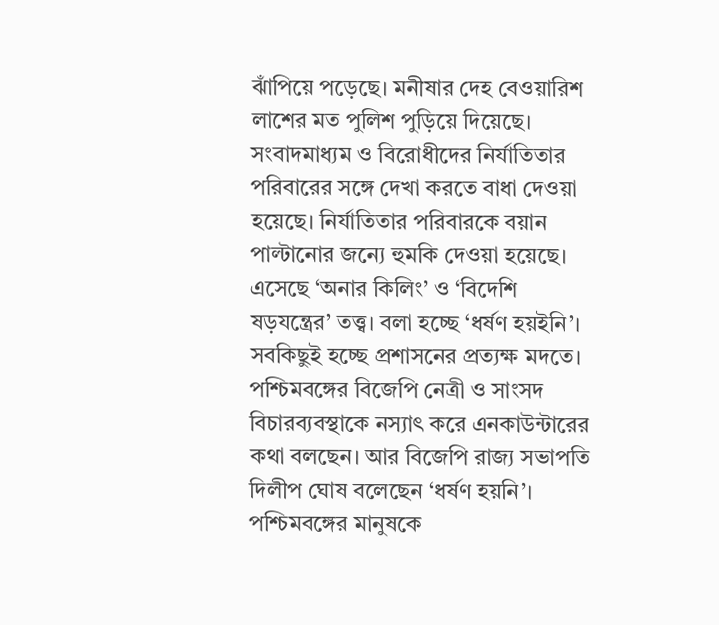ঝাঁপিয়ে পড়েছে। মনীষার দেহ বেওয়ারিশ লাশের মত পুলিশ পুড়িয়ে দিয়েছে। সংবাদমাধ্যম ও বিরোধীদের নির্যাতিতার পরিবারের সঙ্গে দেখা করতে বাধা দেওয়া হয়েছে। নির্যাতিতার পরিবারকে বয়ান পাল্টানোর জন্যে হুমকি দেওয়া হয়েছে। এসেছে ‘অনার কিলিং’ ও ‘বিদেশি ষড়যন্ত্রের’ তত্ত্ব। বলা হচ্ছে ‘ধর্ষণ হয়ইনি’। সবকিছুই হচ্ছে প্রশাসনের প্রত্যক্ষ মদতে।
পশ্চিমবঙ্গের বিজেপি নেত্রী ও সাংসদ বিচারব্যবস্থাকে নস্যাৎ করে এনকাউন্টারের কথা বলছেন। আর বিজেপি রাজ্য সভাপতি দিলীপ ঘোষ বলেছেন ‘ধর্ষণ হয়নি’। পশ্চিমবঙ্গের মানুষকে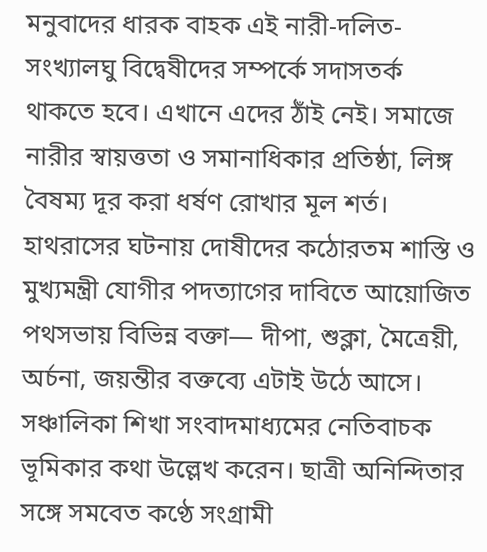মনুবাদের ধারক বাহক এই নারী-দলিত-সংখ্যালঘু বিদ্বেষীদের সম্পর্কে সদাসতর্ক থাকতে হবে। এখানে এদের ঠাঁই নেই। সমাজে নারীর স্বায়ত্ততা ও সমানাধিকার প্রতিষ্ঠা, লিঙ্গ বৈষম্য দূর করা ধর্ষণ রোখার মূল শর্ত।
হাথরাসের ঘটনায় দোষীদের কঠোরতম শাস্তি ও মুখ্যমন্ত্রী যোগীর পদত্যাগের দাবিতে আয়োজিত পথসভায় বিভিন্ন বক্তা— দীপা, শুক্লা, মৈত্রেয়ী, অর্চনা, জয়ন্তীর বক্তব্যে এটাই উঠে আসে। সঞ্চালিকা শিখা সংবাদমাধ্যমের নেতিবাচক ভূমিকার কথা উল্লেখ করেন। ছাত্রী অনিন্দিতার সঙ্গে সমবেত কণ্ঠে সংগ্রামী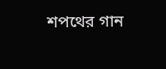শপথের গান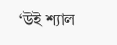‘উই শ্যাল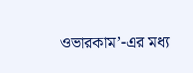ওভারকাম’-এর মধ্য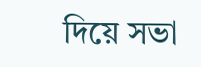দিয়ে সভা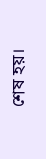শেষ হয়।